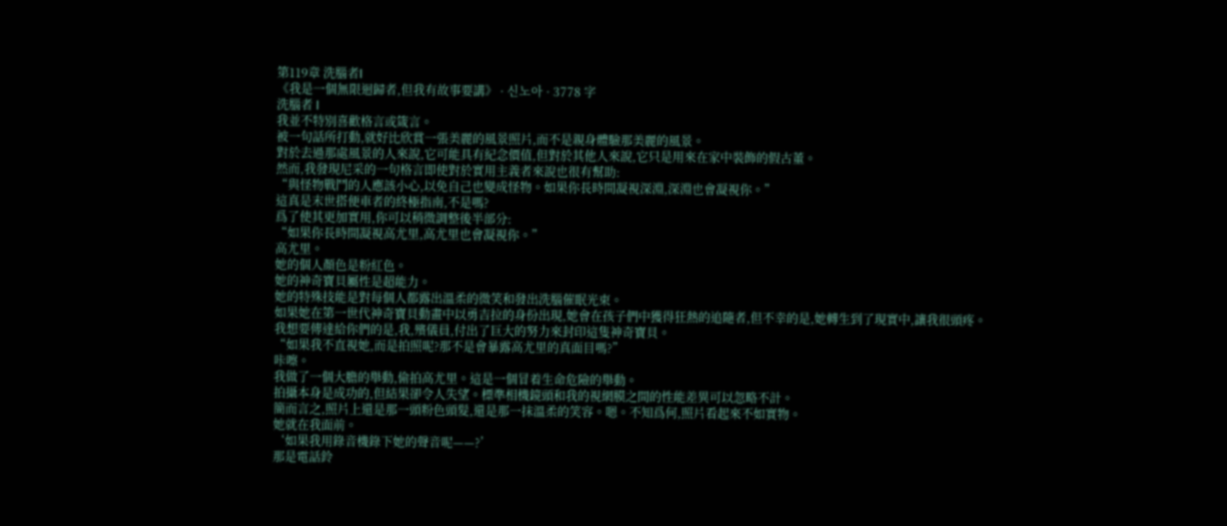第119章 洗腦者I
《我是一個無限迴歸者,但我有故事要講》 · 신노아 · 3778 字
洗腦者 I
我並不特別喜歡格言或箴言。
被一句話所打動,就好比欣賞一張美麗的風景照片,而不是親身體驗那美麗的風景。
對於去過那處風景的人來說,它可能具有紀念價值,但對於其他人來說,它只是用來在家中裝飾的假古董。
然而,我發現尼采的一句格言即使對於實用主義者來說也很有幫助:
“與怪物戰鬥的人應該小心,以免自己也變成怪物。如果你長時間凝視深淵,深淵也會凝視你。”
這真是末世搭便車者的終極指南,不是嗎?
爲了使其更加實用,你可以稍微調整後半部分:
“如果你長時間凝視高尤里,高尤里也會凝視你。”
高尤里。
她的個人顏色是粉紅色。
她的神奇寶貝屬性是超能力。
她的特殊技能是對每個人都露出溫柔的微笑和發出洗腦催眠光束。
如果她在第一世代神奇寶貝動畫中以勇吉拉的身份出現,她會在孩子們中獲得狂熱的追隨者,但不幸的是,她轉生到了現實中,讓我很頭疼。
我想要傳達給你們的是,我,殯儀員,付出了巨大的努力來封印這隻神奇寶貝。
“如果我不直視她,而是拍照呢?那不是會暴露高尤里的真面目嗎?”
咔嚓。
我做了一個大膽的舉動,偷拍高尤里。這是一個冒着生命危險的舉動。
拍攝本身是成功的,但結果卻令人失望。標準相機鏡頭和我的視網膜之間的性能差異可以忽略不計。
簡而言之,照片上還是那一頭粉色頭髮,還是那一抹溫柔的笑容。嗯。不知爲何,照片看起來不如實物。
她就在我面前。
‘如果我用錄音機錄下她的聲音呢——?’
那是電話鈴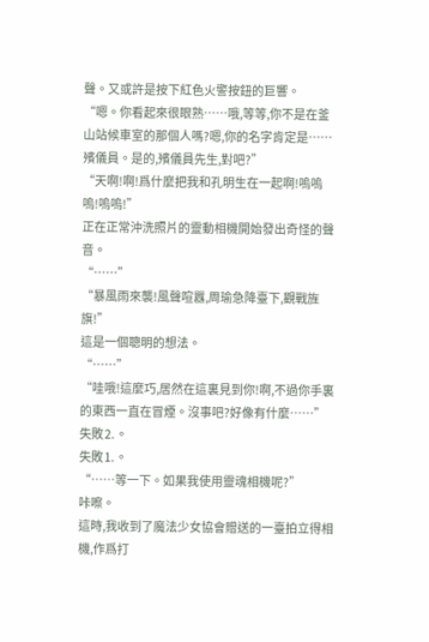聲。又或許是按下紅色火警按鈕的巨響。
“嗯。你看起來很眼熟……哦,等等,你不是在釜山站候車室的那個人嗎?嗯,你的名字肯定是……殯儀員。是的,殯儀員先生,對吧?”
“天啊!啊!爲什麼把我和孔明生在一起啊!嗚嗚嗚!嗚嗚!”
正在正常沖洗照片的靈動相機開始發出奇怪的聲音。
“……”
“暴風雨來襲!風聲喧囂,周瑜急降臺下,觀戰旌旗!”
這是一個聰明的想法。
“……”
“哇哦!這麼巧,居然在這裏見到你!啊,不過你手裏的東西一直在冒煙。沒事吧?好像有什麼……”
失敗⒉。
失敗⒈。
“……等一下。如果我使用靈魂相機呢?”
咔嚓。
這時,我收到了魔法少女協會贈送的一臺拍立得相機,作爲打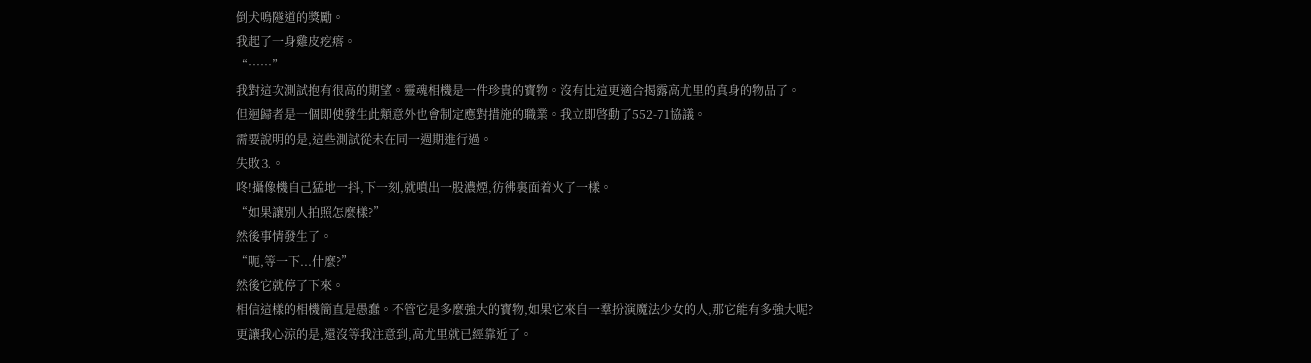倒犬鳴隧道的獎勵。
我起了一身雞皮疙瘩。
“……”
我對這次測試抱有很高的期望。靈魂相機是一件珍貴的寶物。沒有比這更適合揭露高尤里的真身的物品了。
但迴歸者是一個即使發生此類意外也會制定應對措施的職業。我立即啓動了552-71協議。
需要說明的是,這些測試從未在同一週期進行過。
失敗⒊。
咚!攝像機自己猛地一抖,下一刻,就噴出一股濃煙,彷彿裏面着火了一樣。
“如果讓別人拍照怎麼樣?”
然後事情發生了。
“呃,等一下...什麼?”
然後它就停了下來。
相信這樣的相機簡直是愚蠢。不管它是多麼強大的寶物,如果它來自一羣扮演魔法少女的人,那它能有多強大呢?
更讓我心涼的是,還沒等我注意到,高尤里就已經靠近了。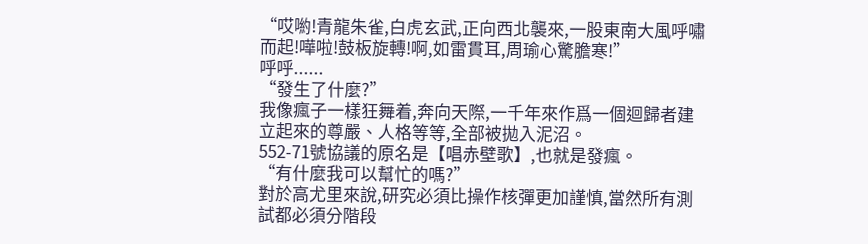“哎喲!青龍朱雀,白虎玄武,正向西北襲來,一股東南大風呼嘯而起!嘩啦!鼓板旋轉!啊,如雷貫耳,周瑜心驚膽寒!”
呼呼......
“發生了什麼?”
我像瘋子一樣狂舞着,奔向天際,一千年來作爲一個迴歸者建立起來的尊嚴、人格等等,全部被拋入泥沼。
552-71號協議的原名是【唱赤壁歌】,也就是發瘋。
“有什麼我可以幫忙的嗎?”
對於高尤里來說,研究必須比操作核彈更加謹慎,當然所有測試都必須分階段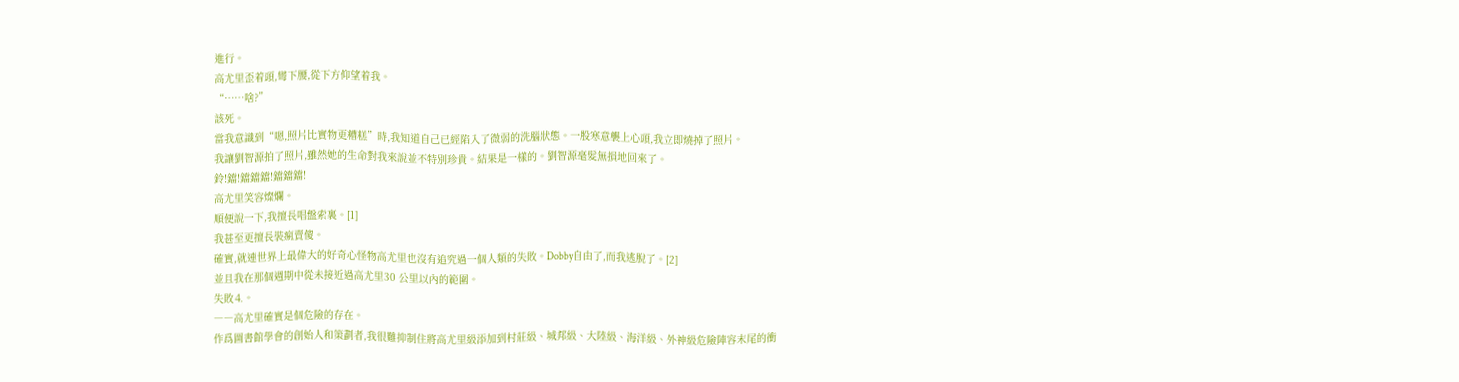進行。
高尤里歪着頭,彎下腰,從下方仰望着我。
“……啥?”
該死。
當我意識到“嗯,照片比實物更糟糕”時,我知道自己已經陷入了微弱的洗腦狀態。一股寒意襲上心頭,我立即燒掉了照片。
我讓劉智源拍了照片,雖然她的生命對我來說並不特別珍貴。結果是一樣的。劉智源毫髮無損地回來了。
鈴!鐺!鐺鐺鐺!鐺鐺鐺!
高尤里笑容燦爛。
順便說一下,我擅長唱盤索裏。[1]
我甚至更擅長裝瘋賣傻。
確實,就連世界上最偉大的好奇心怪物高尤里也沒有追究過一個人類的失敗。Dobby自由了,而我逃脫了。[2]
並且我在那個週期中從未接近過高尤里30 公里以內的範圍。
失敗⒋。
――高尤里確實是個危險的存在。
作爲圖書館學會的創始人和策劃者,我很難抑制住將高尤里級添加到村莊級、城邦級、大陸級、海洋級、外神級危險陣容末尾的衝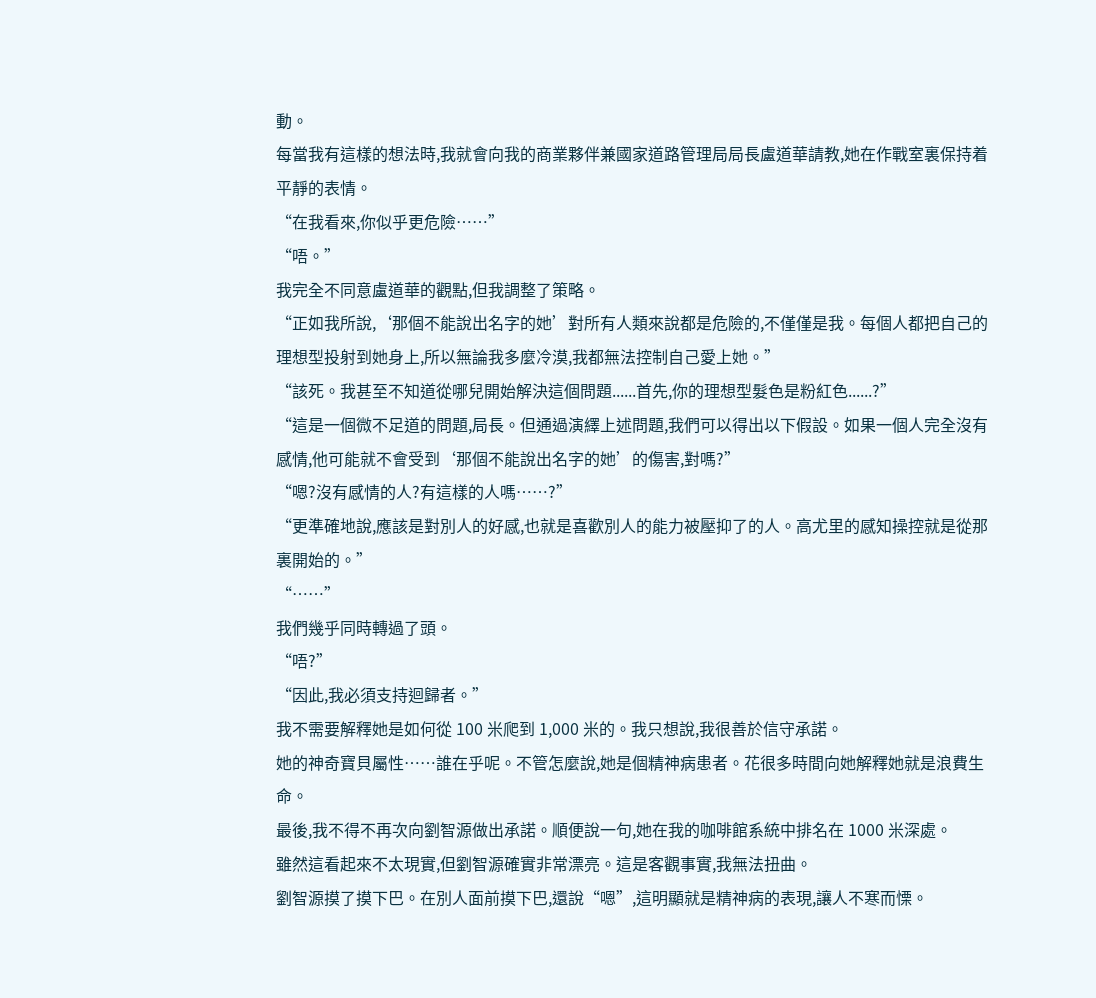動。
每當我有這樣的想法時,我就會向我的商業夥伴兼國家道路管理局局長盧道華請教,她在作戰室裏保持着平靜的表情。
“在我看來,你似乎更危險……”
“唔。”
我完全不同意盧道華的觀點,但我調整了策略。
“正如我所說,‘那個不能說出名字的她’對所有人類來說都是危險的,不僅僅是我。每個人都把自己的理想型投射到她身上,所以無論我多麼冷漠,我都無法控制自己愛上她。”
“該死。我甚至不知道從哪兒開始解決這個問題......首先,你的理想型髮色是粉紅色......?”
“這是一個微不足道的問題,局長。但通過演繹上述問題,我們可以得出以下假設。如果一個人完全沒有感情,他可能就不會受到‘那個不能說出名字的她’的傷害,對嗎?”
“嗯?沒有感情的人?有這樣的人嗎……?”
“更準確地說,應該是對別人的好感,也就是喜歡別人的能力被壓抑了的人。高尤里的感知操控就是從那裏開始的。”
“……”
我們幾乎同時轉過了頭。
“唔?”
“因此,我必須支持迴歸者。”
我不需要解釋她是如何從 100 米爬到 1,000 米的。我只想說,我很善於信守承諾。
她的神奇寶貝屬性……誰在乎呢。不管怎麼說,她是個精神病患者。花很多時間向她解釋她就是浪費生命。
最後,我不得不再次向劉智源做出承諾。順便說一句,她在我的咖啡館系統中排名在 1000 米深處。
雖然這看起來不太現實,但劉智源確實非常漂亮。這是客觀事實,我無法扭曲。
劉智源摸了摸下巴。在別人面前摸下巴,還說“嗯”,這明顯就是精神病的表現,讓人不寒而慄。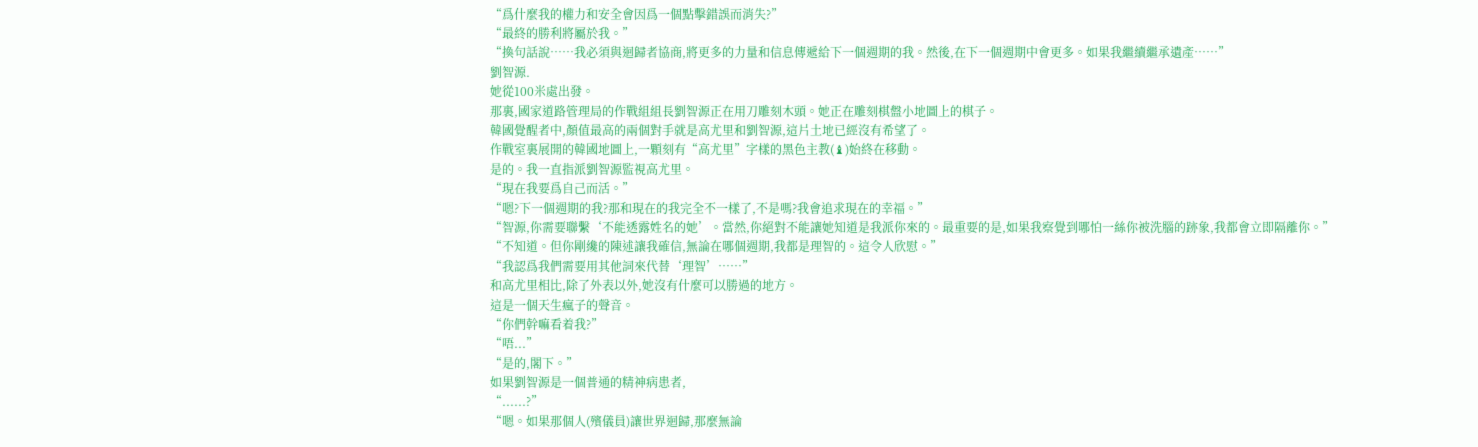“爲什麼我的權力和安全會因爲一個點擊錯誤而消失?”
“最終的勝利將屬於我。”
“換句話說……我必須與迴歸者協商,將更多的力量和信息傳遞給下一個週期的我。然後,在下一個週期中會更多。如果我繼續繼承遺產……”
劉智源.
她從100米處出發。
那裏,國家道路管理局的作戰組組長劉智源正在用刀雕刻木頭。她正在雕刻棋盤小地圖上的棋子。
韓國覺醒者中,顏值最高的兩個對手就是高尤里和劉智源,這片土地已經沒有希望了。
作戰室裏展開的韓國地圖上,一顆刻有“高尤里”字樣的黑色主教(♝)始終在移動。
是的。我一直指派劉智源監視高尤里。
“現在我要爲自己而活。”
“嗯?下一個週期的我?那和現在的我完全不一樣了,不是嗎?我會追求現在的幸福。”
“智源,你需要聯繫‘不能透露姓名的她’。當然,你絕對不能讓她知道是我派你來的。最重要的是,如果我察覺到哪怕一絲你被洗腦的跡象,我都會立即隔離你。”
“不知道。但你剛纔的陳述讓我確信,無論在哪個週期,我都是理智的。這令人欣慰。”
“我認爲我們需要用其他詞來代替‘理智’……”
和高尤里相比,除了外表以外,她沒有什麼可以勝過的地方。
這是一個天生瘋子的聲音。
“你們幹嘛看着我?”
“唔...”
“是的,閣下。”
如果劉智源是一個普通的精神病患者,
“......?”
“嗯。如果那個人(殯儀員)讓世界迴歸,那麼無論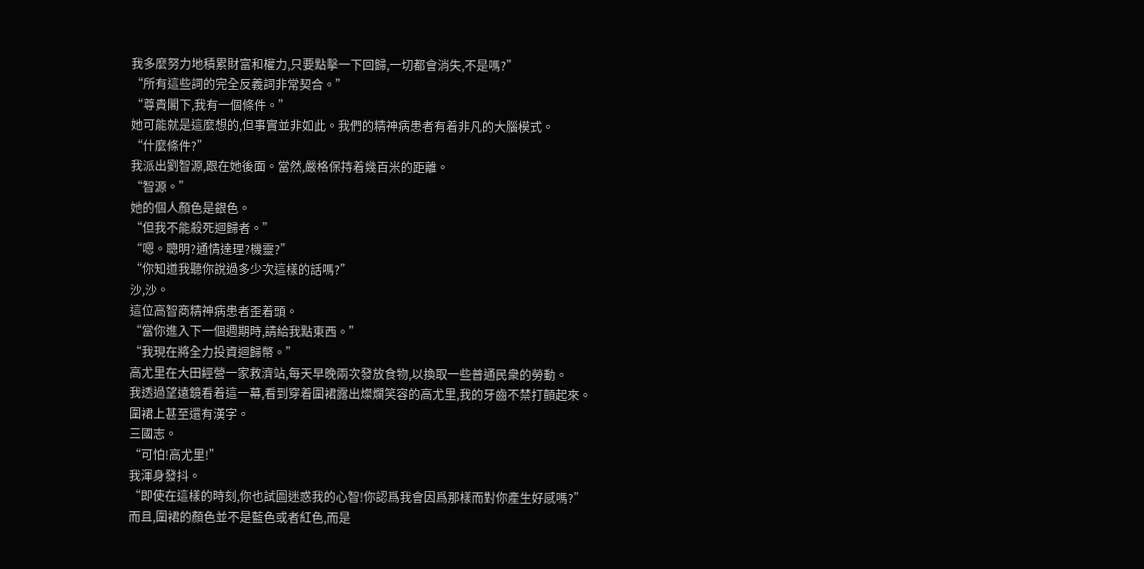我多麼努力地積累財富和權力,只要點擊一下回歸,一切都會消失,不是嗎?”
“所有這些詞的完全反義詞非常契合。”
“尊貴閣下,我有一個條件。”
她可能就是這麼想的,但事實並非如此。我們的精神病患者有着非凡的大腦模式。
“什麼條件?”
我派出劉智源,跟在她後面。當然,嚴格保持着幾百米的距離。
“智源。”
她的個人顏色是銀色。
“但我不能殺死迴歸者。”
“嗯。聰明?通情達理?機靈?”
“你知道我聽你說過多少次這樣的話嗎?”
沙,沙。
這位高智商精神病患者歪着頭。
“當你進入下一個週期時,請給我點東西。”
“我現在將全力投資迴歸幣。”
高尤里在大田經營一家救濟站,每天早晚兩次發放食物,以換取一些普通民衆的勞動。
我透過望遠鏡看着這一幕,看到穿着圍裙露出燦爛笑容的高尤里,我的牙齒不禁打顫起來。
圍裙上甚至還有漢字。
三國志。
“可怕!高尤里!”
我渾身發抖。
“即使在這樣的時刻,你也試圖迷惑我的心智!你認爲我會因爲那樣而對你產生好感嗎?”
而且,圍裙的顏色並不是藍色或者紅色,而是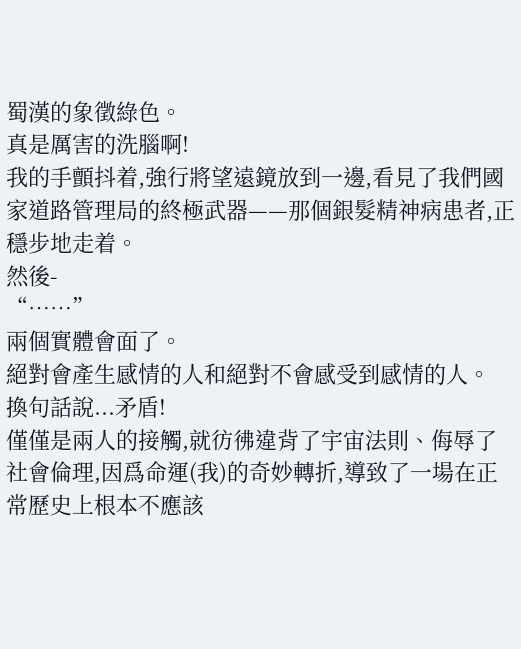蜀漢的象徵綠色。
真是厲害的洗腦啊!
我的手顫抖着,強行將望遠鏡放到一邊,看見了我們國家道路管理局的終極武器——那個銀髮精神病患者,正穩步地走着。
然後-
“……”
兩個實體會面了。
絕對會產生感情的人和絕對不會感受到感情的人。
換句話說...矛盾!
僅僅是兩人的接觸,就彷彿違背了宇宙法則、侮辱了社會倫理,因爲命運(我)的奇妙轉折,導致了一場在正常歷史上根本不應該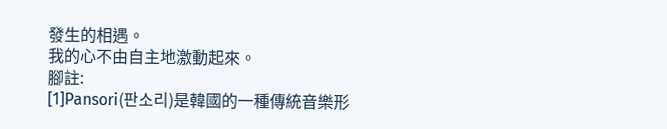發生的相遇。
我的心不由自主地激動起來。
腳註:
[1]Pansori(판소리)是韓國的一種傳統音樂形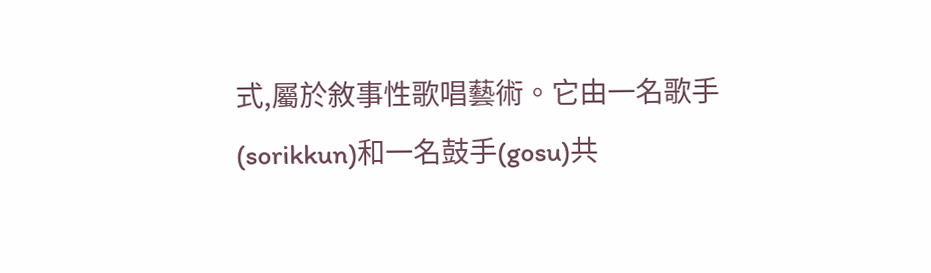式,屬於敘事性歌唱藝術。它由一名歌手(sorikkun)和一名鼓手(gosu)共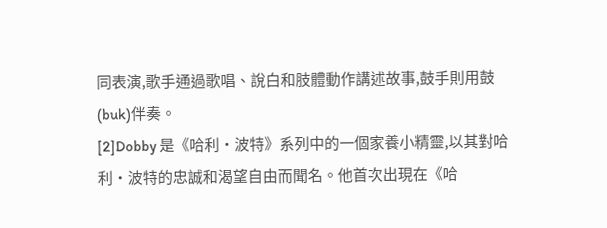同表演,歌手通過歌唱、說白和肢體動作講述故事,鼓手則用鼓(buk)伴奏。
[2]Dobby 是《哈利·波特》系列中的一個家養小精靈,以其對哈利·波特的忠誠和渴望自由而聞名。他首次出現在《哈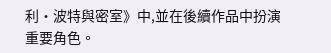利·波特與密室》中,並在後續作品中扮演重要角色。